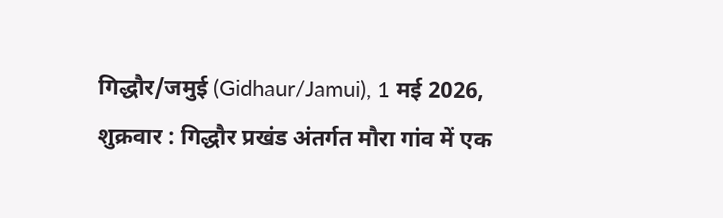गिद्धौर/जमुई (Gidhaur/Jamui), 1 मई 2026, शुक्रवार : गिद्धौर प्रखंड अंतर्गत मौरा गांव में एक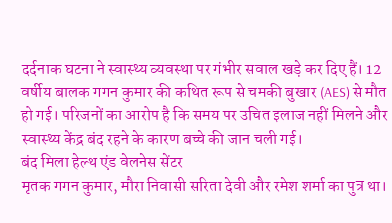दर्दनाक घटना ने स्वास्थ्य व्यवस्था पर गंभीर सवाल खड़े कर दिए हैं। 12 वर्षीय बालक गगन कुमार की कथित रूप से चमकी बुखार (AES) से मौत हो गई। परिजनों का आरोप है कि समय पर उचित इलाज नहीं मिलने और स्वास्थ्य केंद्र बंद रहने के कारण बच्चे की जान चली गई।
बंद मिला हेल्थ एंड वेलनेस सेंटर
मृतक गगन कुमार, मौरा निवासी सरिता देवी और रमेश शर्मा का पुत्र था।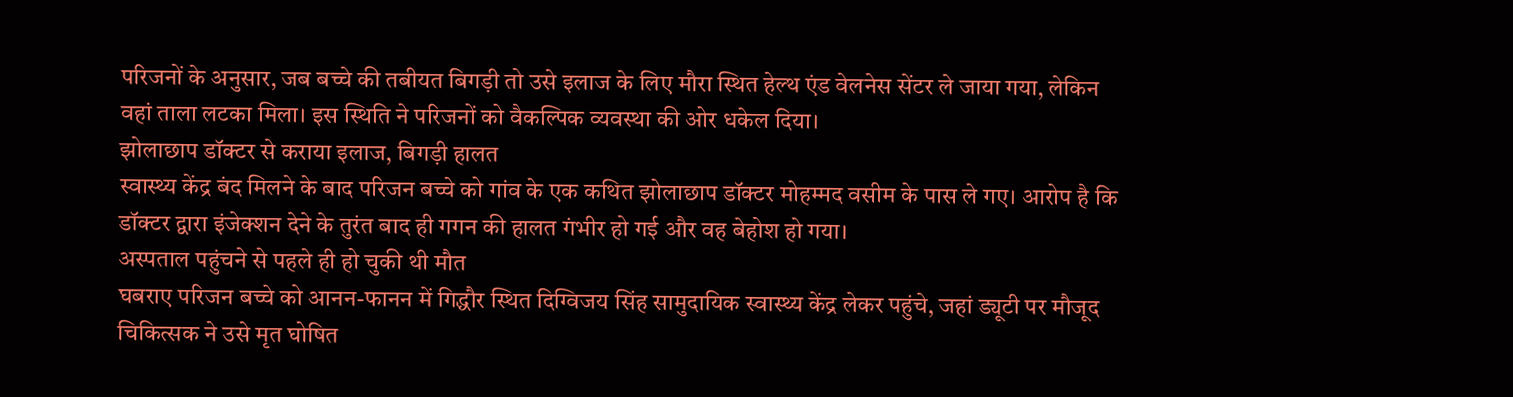परिजनों के अनुसार, जब बच्चे की तबीयत बिगड़ी तो उसे इलाज के लिए मौरा स्थित हेल्थ एंड वेलनेस सेंटर ले जाया गया, लेकिन वहां ताला लटका मिला। इस स्थिति ने परिजनों को वैकल्पिक व्यवस्था की ओर धकेल दिया।
झोलाछाप डॉक्टर से कराया इलाज, बिगड़ी हालत
स्वास्थ्य केंद्र बंद मिलने के बाद परिजन बच्चे को गांव के एक कथित झोलाछाप डॉक्टर मोहम्मद वसीम के पास ले गए। आरोप है कि डॉक्टर द्वारा इंजेक्शन देने के तुरंत बाद ही गगन की हालत गंभीर हो गई और वह बेहोश हो गया।
अस्पताल पहुंचने से पहले ही हो चुकी थी मौत
घबराए परिजन बच्चे को आनन-फानन में गिद्धौर स्थित दिग्विजय सिंह सामुदायिक स्वास्थ्य केंद्र लेकर पहुंचे, जहां ड्यूटी पर मौजूद चिकित्सक ने उसे मृत घोषित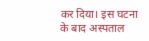कर दिया। इस घटना के बाद अस्पताल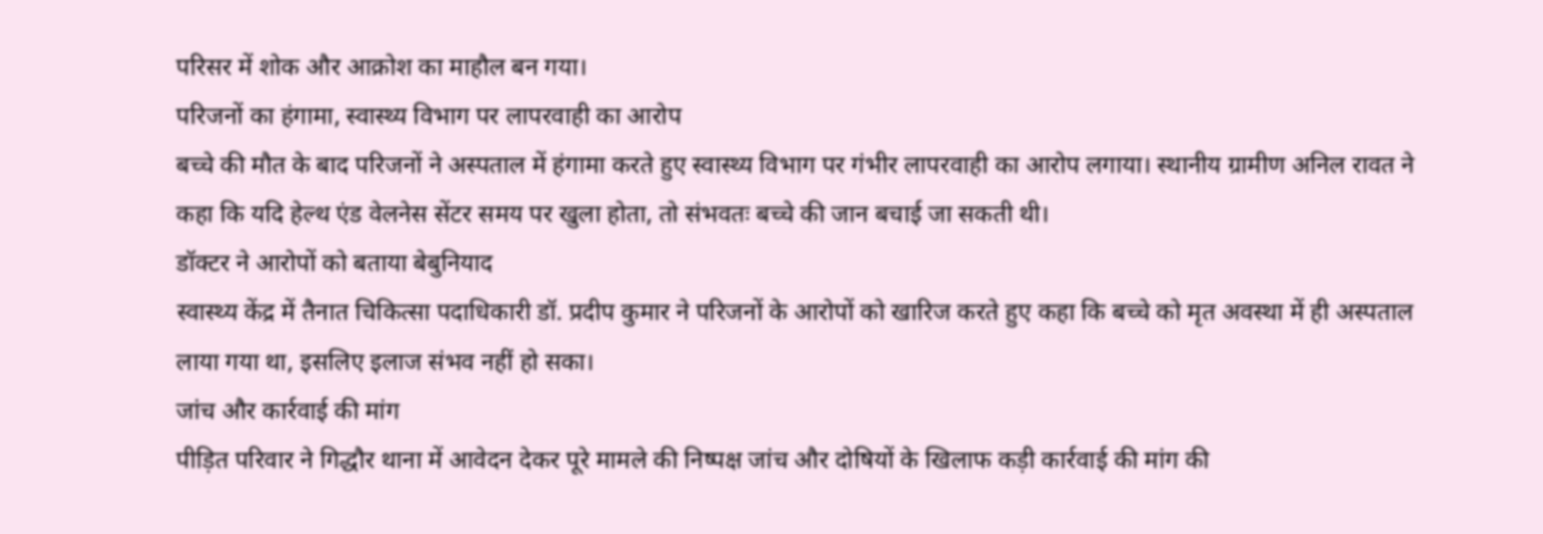परिसर में शोक और आक्रोश का माहौल बन गया।
परिजनों का हंगामा, स्वास्थ्य विभाग पर लापरवाही का आरोप
बच्चे की मौत के बाद परिजनों ने अस्पताल में हंगामा करते हुए स्वास्थ्य विभाग पर गंभीर लापरवाही का आरोप लगाया। स्थानीय ग्रामीण अनिल रावत ने कहा कि यदि हेल्थ एंड वेलनेस सेंटर समय पर खुला होता, तो संभवतः बच्चे की जान बचाई जा सकती थी।
डॉक्टर ने आरोपों को बताया बेबुनियाद
स्वास्थ्य केंद्र में तैनात चिकित्सा पदाधिकारी डॉ. प्रदीप कुमार ने परिजनों के आरोपों को खारिज करते हुए कहा कि बच्चे को मृत अवस्था में ही अस्पताल लाया गया था, इसलिए इलाज संभव नहीं हो सका।
जांच और कार्रवाई की मांग
पीड़ित परिवार ने गिद्धौर थाना में आवेदन देकर पूरे मामले की निष्पक्ष जांच और दोषियों के खिलाफ कड़ी कार्रवाई की मांग की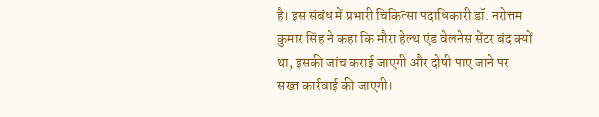है। इस संबंध में प्रभारी चिकित्सा पदाधिकारी डॉ. नरोत्तम कुमार सिंह ने कहा कि मौरा हेल्थ एंड वेलनेस सेंटर बंद क्यों था, इसकी जांच कराई जाएगी और दोषी पाए जाने पर सख्त कार्रवाई की जाएगी।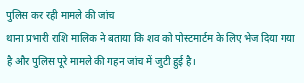पुलिस कर रही मामले की जांच
थाना प्रभारी राशि मालिक ने बताया कि शव को पोस्टमार्टम के लिए भेज दिया गया है और पुलिस पूरे मामले की गहन जांच में जुटी हुई है।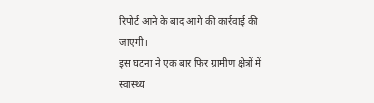रिपोर्ट आने के बाद आगे की कार्रवाई की जाएगी।
इस घटना ने एक बार फिर ग्रामीण क्षेत्रों में स्वास्थ्य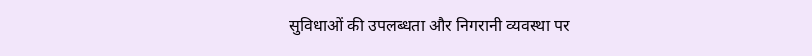सुविधाओं की उपलब्धता और निगरानी व्यवस्था पर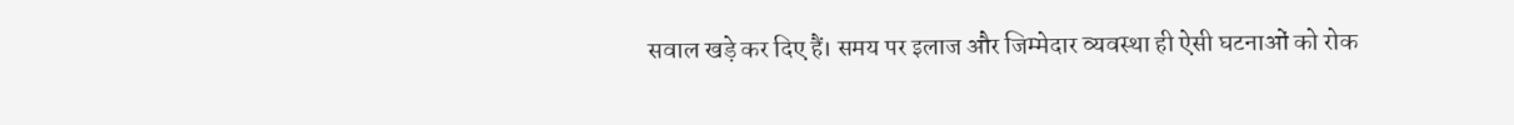सवाल खड़े कर दिए हैं। समय पर इलाज और जिम्मेदार व्यवस्था ही ऐसी घटनाओं को रोक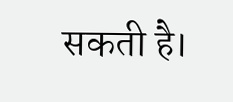सकती है।